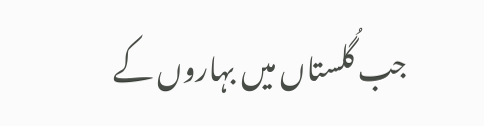جب گُلستاں میں بہاروں کے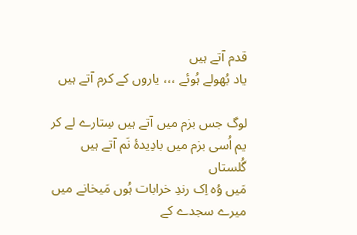قدم آتے ہیں
یاد بُھولے ہُوئے ،،، یاروں کے کرم آتے ہیں

لوگ جس بزم میں آتے ہیں سِتارے لے کر
یم اُسی بزم میں بادِیدۂ نَم آتے ہیں
گُلستاں
مَیں وُہ اِک رندِ خرابات ہُوں مَیخانے میں
میرے سجدے کے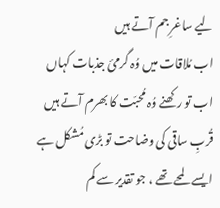لیے ساغرِ جم آتے ہیں
اب مُلاقات میں وُہ گرمیٔ جذبات کہاں
اب تو رکھنے وُہ مُحبّت کا بھرم آتے ہیں
قُربِ ساقی کی وضاحت تو بڑی مُشکل ہے
ایسے لمحے تھے ، جو تقدیر سے کم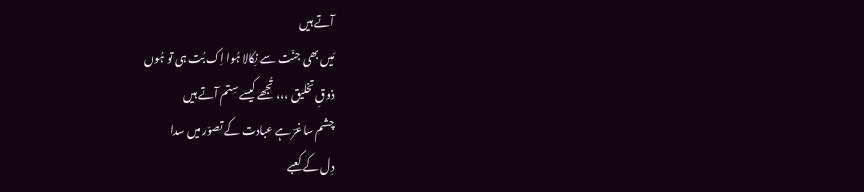آتے ہیں
مَیں بھی جنّت سے نِکالا ہُوا اِک بُت ہی تو ہُوں
ذوقِ تخلیق ،،، تُجھے کیسے سِتم آتے ہیں
چشم ساغرؔ ہے عبادت کے تصوّر میں سدا
دِل کے کعبے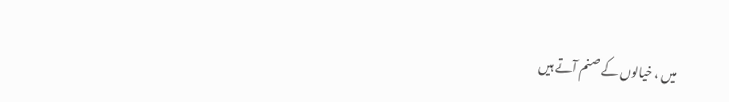میں ، خیالوں کے صنم آتے ہیں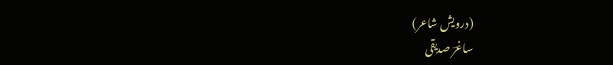(درویش شاعر)
ساغرؔ صدیقی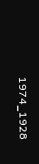¹⁹⁷⁴-¹⁹²⁸